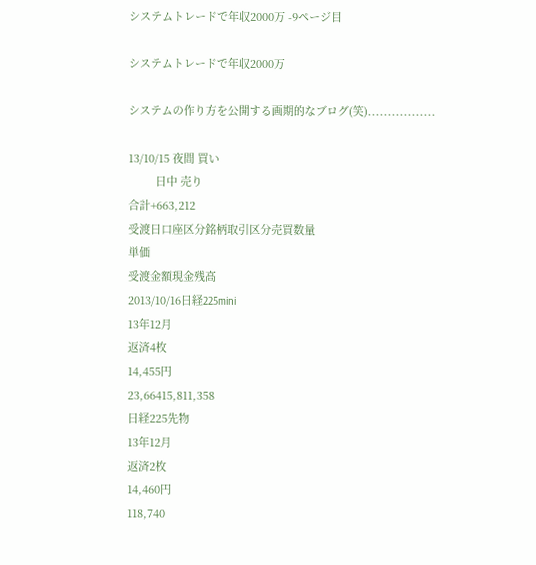システムトレードで年収2000万 -9ページ目

システムトレードで年収2000万

システムの作り方を公開する画期的なブログ(笑).................

13/10/15 夜間 買い
         日中 売り
合計+663,212
受渡日口座区分銘柄取引区分売買数量
単価
受渡金額現金残高
2013/10/16日経225mini
13年12月
返済4枚
14,455円
23,66415,811,358
日経225先物
13年12月
返済2枚
14,460円
118,740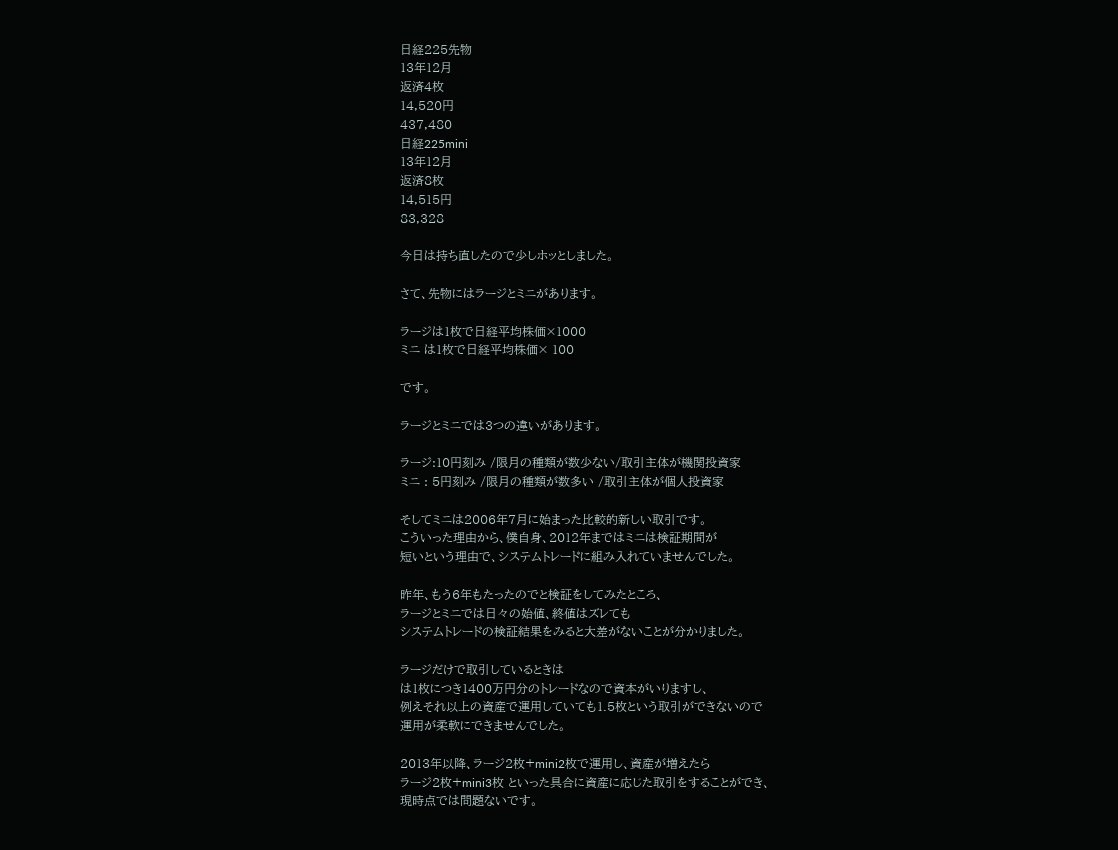日経225先物
13年12月
返済4枚
14,520円
437,480
日経225mini
13年12月
返済8枚
14,515円
83,328

今日は持ち直したので少しホッとしました。

さて、先物にはラージとミニがあります。

ラージは1枚で日経平均株価×1000
ミニ は1枚で日経平均株価× 100

です。

ラージとミニでは3つの違いがあります。

ラージ:10円刻み /限月の種類が数少ない/取引主体が機関投資家
ミニ : 5円刻み /限月の種類が数多い /取引主体が個人投資家

そしてミニは2006年7月に始まった比較的新しい取引です。
こういった理由から、僕自身、2012年まではミニは検証期間が
短いという理由で、システムトレードに組み入れていませんでした。

昨年、もう6年もたったのでと検証をしてみたところ、
ラージとミニでは日々の始値、終値はズレても
システムトレードの検証結果をみると大差がないことが分かりました。

ラージだけで取引しているときは
は1枚につき1400万円分のトレードなので資本がいりますし、
例えそれ以上の資産で運用していても1.5枚という取引ができないので
運用が柔軟にできませんでした。

2013年以降、ラージ2枚+mini2枚で運用し、資産が増えたら
ラージ2枚+mini3枚 といった具合に資産に応じた取引をすることができ、
現時点では問題ないです。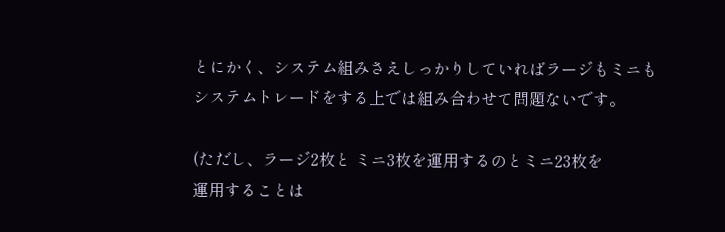とにかく、システム組みさえしっかりしていればラージもミニも
システムトレードをする上では組み合わせて問題ないです。

(ただし、ラージ2枚と ミニ3枚を運用するのとミニ23枚を
運用することは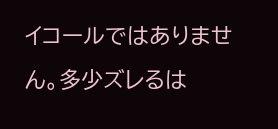イコールではありません。多少ズレるは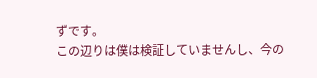ずです。
この辺りは僕は検証していませんし、今の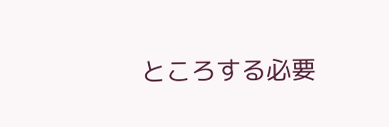ところする必要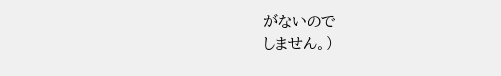がないので
しません。)